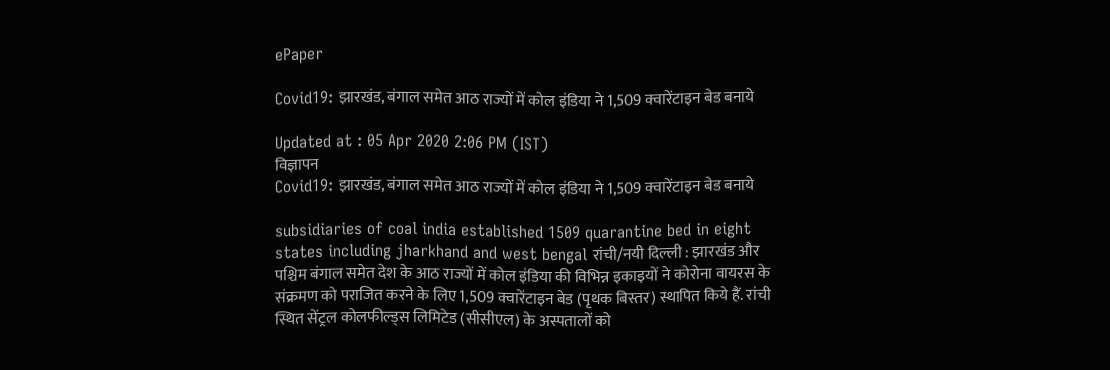ePaper

Covid19: झारखंड, बंगाल समेत आठ राज्यों में कोल इंडिया ने 1,509 क्वारेंटाइन बेड बनाये

Updated at : 05 Apr 2020 2:06 PM (IST)
विज्ञापन
Covid19: झारखंड, बंगाल समेत आठ राज्यों में कोल इंडिया ने 1,509 क्वारेंटाइन बेड बनाये

subsidiaries of coal india established 1509 quarantine bed in eight states including jharkhand and west bengal रांची/नयी दिल्ली : झारखंड और पश्चिम बंगाल समेत देश के आठ राज्यों में कोल इंडिया की विभिन्न इकाइयों ने कोरोना वायरस के संक्रमण को पराजित करने के लिए 1,509 क्वारेंटाइन बेड (पृथक बिस्तर) स्थापित किये हैं. रांची स्थित सेंट्रल कोलफील्ड्स लिमिटेड (सीसीएल) के अस्पतालों को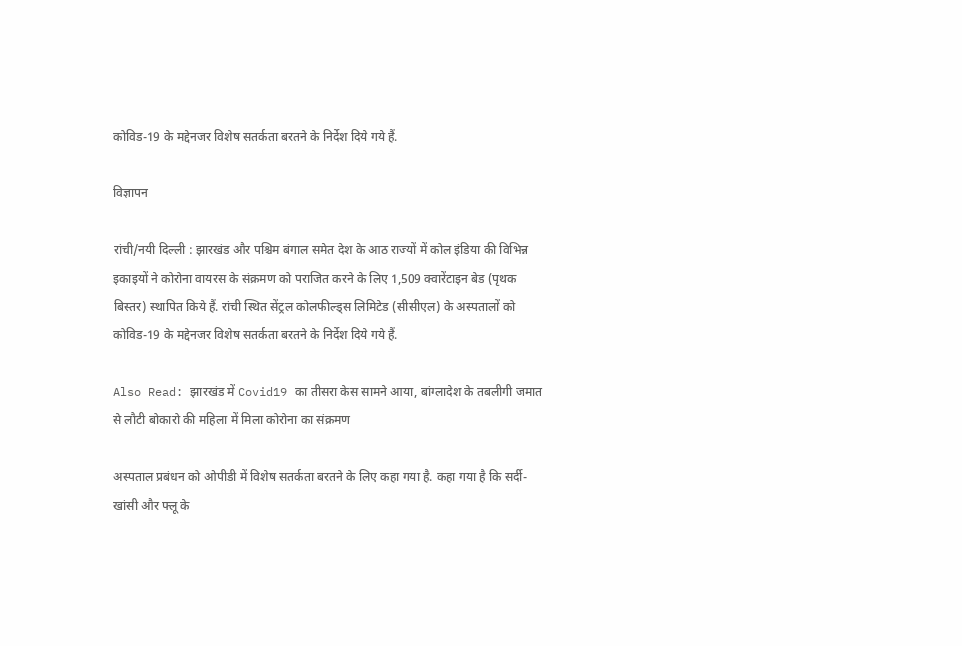कोविड-19 के मद्देनजर विशेष सतर्कता बरतने के निर्देश दिये गये हैं.

विज्ञापन

रांची/नयी दिल्ली : झारखंड और पश्चिम बंगाल समेत देश के आठ राज्यों में कोल इंडिया की विभिन्न इकाइयों ने कोरोना वायरस के संक्रमण को पराजित करने के लिए 1,509 क्वारेंटाइन बेड (पृथक बिस्तर) स्थापित किये हैं. रांची स्थित सेंट्रल कोलफील्ड्स लिमिटेड (सीसीएल) के अस्पतालों को कोविड-19 के मद्देनजर विशेष सतर्कता बरतने के निर्देश दिये गये हैं.

Also Read: झारखंड में Covid19 का तीसरा केस सामने आया, बांग्लादेश के तबलीगी जमात से लौटी बोकारो की महिला में मिला कोरोना का संक्रमण

अस्पताल प्रबंधन को ओपीडी में विशेष सतर्कता बरतने के लिए कहा गया है. कहा गया है कि सर्दी-खांसी और फ्लू के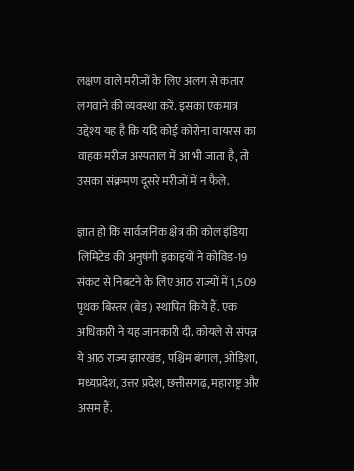लक्षण वाले मरीजों के लिए अलग से कतार लगवाने की व्यवस्था करें. इसका एकमात्र उद्देश्य यह है कि यदि कोई कोरोना वायरस का वाहक मरीज अस्पताल में आ भी जाता है, तो उसका संक्रमण दूसरे मरीजों में न फैले.

ज्ञात हो कि सार्वजनिक क्षेत्र की कोल इंडिया लिमिटेड की अनुषंगी इकाइयों ने कोविड-19 संकट से निबटने के लिए आठ राज्यों में 1,509 पृथक बिस्तर (बेड) स्थापित किये हैं. एक अधिकारी ने यह जानकारी दी. कोयले से संपन्न ये आठ राज्य झारखंड, पश्चिम बंगाल, ओड़िशा, मध्यप्रदेश, उत्तर प्रदेश, छत्तीसगढ़, महाराष्ट्र और असम हैं.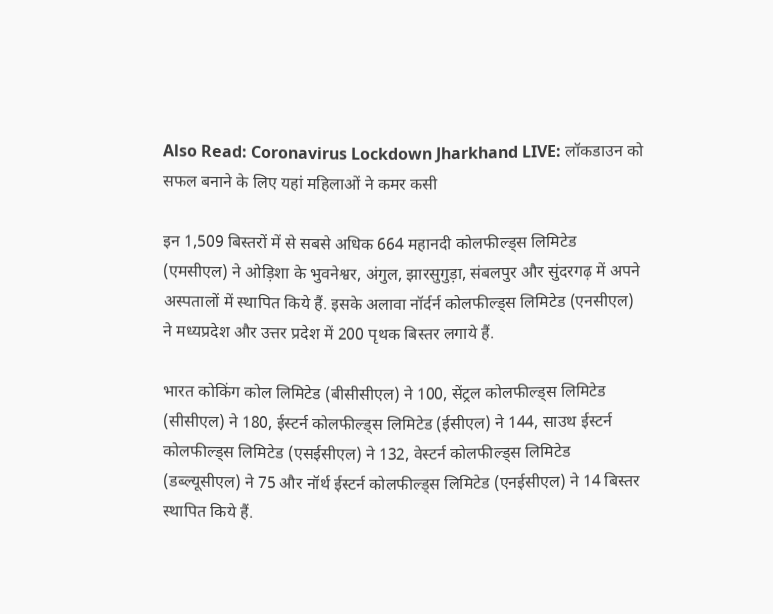Also Read: Coronavirus Lockdown Jharkhand LIVE: लॉकडाउन को सफल बनाने के लिए यहां महिलाओं ने कमर कसी

इन 1,509 बिस्तरों में से सबसे अधिक 664 महानदी कोलफील्ड्स लिमिटेड (एमसीएल) ने ओड़िशा के भुवनेश्वर, अंगुल, झारसुगुड़ा, संबलपुर और सुंदरगढ़ में अपने अस्पतालों में स्थापित किये हैं. इसके अलावा नॉर्दर्न कोलफील्ड्स लिमिटेड (एनसीएल) ने मध्यप्रदेश और उत्तर प्रदेश में 200 पृथक बिस्तर लगाये हैं.

भारत कोकिंग कोल लिमिटेड (बीसीसीएल) ने 100, सेंट्रल कोलफील्ड्स लिमिटेड (सीसीएल) ने 180, ईस्टर्न कोलफील्ड्स लिमिटेड (ईसीएल) ने 144, साउथ ईस्टर्न कोलफील्ड्स लिमिटेड (एसईसीएल) ने 132, वेस्टर्न कोलफील्ड्स लिमिटेड (डब्ल्यूसीएल) ने 75 और नॉर्थ ईस्टर्न कोलफील्ड्स लिमिटेड (एनईसीएल) ने 14 बिस्तर स्थापित किये हैं.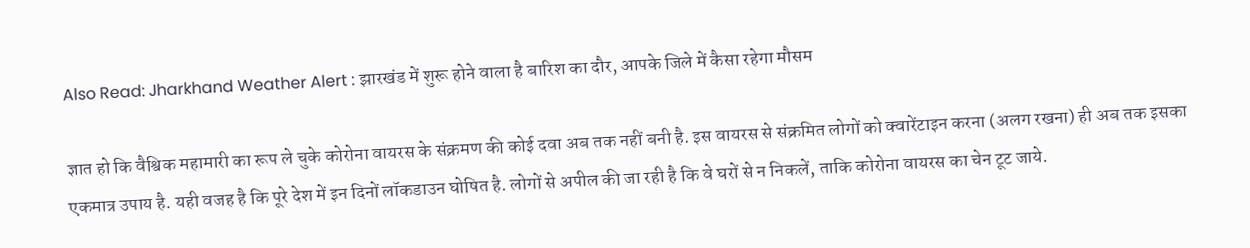Also Read: Jharkhand Weather Alert : झारखंड में शुरू होने वाला है बारिश का दौर, आपके जिले में कैसा रहेगा मौसम

ज्ञात हो कि वैश्विक महामारी का रूप ले चुके कोरोना वायरस के संक्रमण की कोई दवा अब तक नहीं बनी है. इस वायरस से संक्रमित लोगों को क्वारेंटाइन करना (अलग रखना) ही अब तक इसका एकमात्र उपाय है. यही वजह है कि पूरे देश में इन दिनों लॉकडाउन घोषित है. लोगों से अपील की जा रही है कि वे घरों से न निकलें, ताकि कोरोना वायरस का चेन टूट जाये.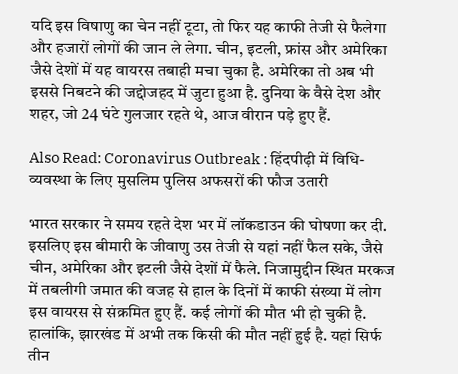यदि इस विषाणु का चेन नहीं टूटा, तो फिर यह काफी तेजी से फैलेगा और हजारों लोगों की जान ले लेगा. चीन, इटली, फ्रांस और अमेरिका जैसे देशों में यह वायरस तबाही मचा चुका है. अमेरिका तो अब भी इससे निबटने की जद्दोजहद में जुटा हुआ है. दुनिया के वैसे देश और शहर, जो 24 घंटे गुलजार रहते थे, आज वीरान पड़े हुए हैं.

Also Read: Coronavirus Outbreak : हिंदपीढ़ी में विधि-व्यवस्था के लिए मुसलिम पुलिस अफसरों की फौज उतारी

भारत सरकार ने समय रहते देश भर में लॉकडाउन की घोषणा कर दी. इसलिए इस बीमारी के जीवाणु उस तेजी से यहां नहीं फैल सके, जैसे चीन, अमेरिका और इटली जैसे देशों में फैले. निजामुद्दीन स्थित मरकज में तबलीगी जमात की वजह से हाल के दिनों में काफी संख्या में लोग इस वायरस से संक्रमित हुए हैं. कई लोगों की मौत भी हो चुकी है. हालांकि, झारखंड में अभी तक किसी की मौत नहीं हुई है. यहां सिर्फ तीन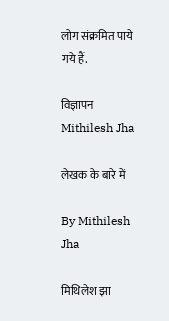लोग संक्रमित पाये गये हैं.

विज्ञापन
Mithilesh Jha

लेखक के बारे में

By Mithilesh Jha

मिथिलेश झा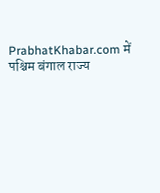PrabhatKhabar.com में पश्चिम बंगाल राज्य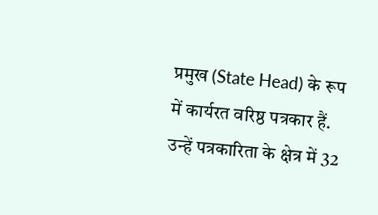प्रमुख (State Head) के रूप में कार्यरत वरिष्ठ पत्रकार हैं. उन्हें पत्रकारिता के क्षेत्र में 32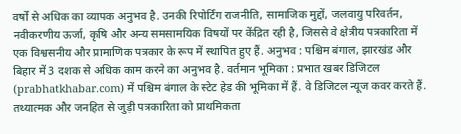वर्षों से अधिक का व्यापक अनुभव है. उनकी रिपोर्टिंग राजनीति, सामाजिक मुद्दों, जलवायु परिवर्तन, नवीकरणीय ऊर्जा, कृषि और अन्य समसामयिक विषयों पर केंद्रित रही है, जिससे वे क्षेत्रीय पत्रकारिता में एक विश्वसनीय और प्रामाणिक पत्रकार के रूप में स्थापित हुए हैं. अनुभव : पश्चिम बंगाल, झारखंड और बिहार में 3 दशक से अधिक काम करने का अनुभव है. वर्तमान भूमिका : प्रभात खबर डिजिटल (prabhatkhabar.com) में पश्चिम बंगाल के स्टेट हेड की भूमिका में हैं. वे डिजिटल न्यूज कवर करते हैं. तथ्यात्मक और जनहित से जुड़ी पत्रकारिता को प्राथमिकता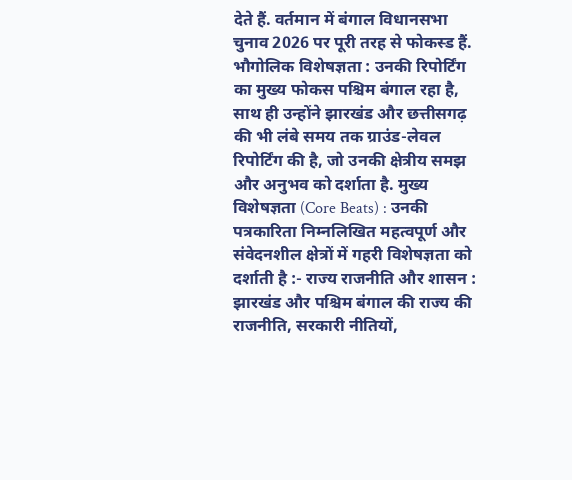देते हैं. वर्तमान में बंगाल विधानसभा चुनाव 2026 पर पूरी तरह से फोकस्ड हैं. भौगोलिक विशेषज्ञता : उनकी रिपोर्टिंग का मुख्य फोकस पश्चिम बंगाल रहा है, साथ ही उन्होंने झारखंड और छत्तीसगढ़ की भी लंबे समय तक ग्राउंड-लेवल रिपोर्टिंग की है, जो उनकी क्षेत्रीय समझ और अनुभव को दर्शाता है. मुख्य विशेषज्ञता (Core Beats) : उनकी पत्रकारिता निम्नलिखित महत्वपूर्ण और संवेदनशील क्षेत्रों में गहरी विशेषज्ञता को दर्शाती है :- राज्य राजनीति और शासन : झारखंड और पश्चिम बंगाल की राज्य की राजनीति, सरकारी नीतियों,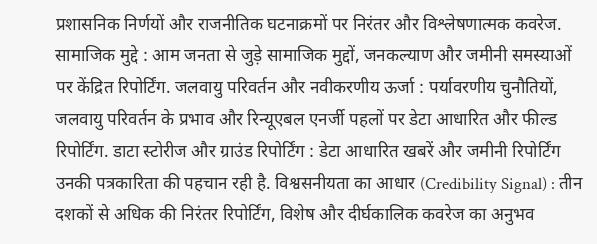प्रशासनिक निर्णयों और राजनीतिक घटनाक्रमों पर निरंतर और विश्लेषणात्मक कवरेज. सामाजिक मुद्दे : आम जनता से जुड़े सामाजिक मुद्दों, जनकल्याण और जमीनी समस्याओं पर केंद्रित रिपोर्टिंग. जलवायु परिवर्तन और नवीकरणीय ऊर्जा : पर्यावरणीय चुनौतियों, जलवायु परिवर्तन के प्रभाव और रिन्यूएबल एनर्जी पहलों पर डेटा आधारित और फील्ड रिपोर्टिंग. डाटा स्टोरीज और ग्राउंड रिपोर्टिंग : डेटा आधारित खबरें और जमीनी रिपोर्टिंग उनकी पत्रकारिता की पहचान रही है. विश्वसनीयता का आधार (Credibility Signal) : तीन दशकों से अधिक की निरंतर रिपोर्टिंग, विशेष और दीर्घकालिक कवरेज का अनुभव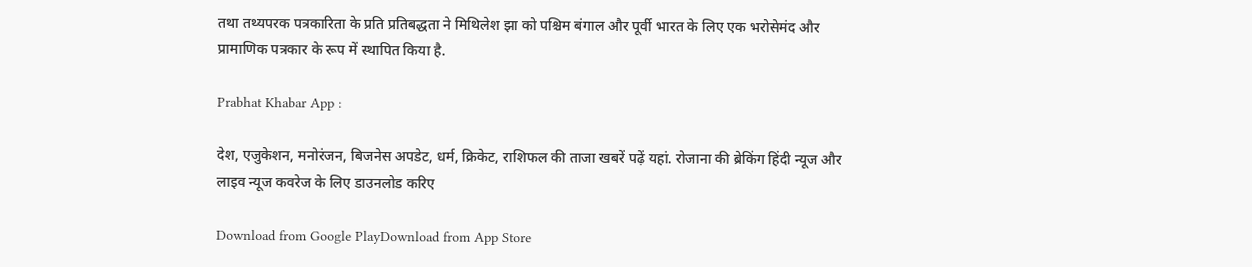तथा तथ्यपरक पत्रकारिता के प्रति प्रतिबद्धता ने मिथिलेश झा को पश्चिम बंगाल और पूर्वी भारत के लिए एक भरोसेमंद और प्रामाणिक पत्रकार के रूप में स्थापित किया है.

Prabhat Khabar App :

देश, एजुकेशन, मनोरंजन, बिजनेस अपडेट, धर्म, क्रिकेट, राशिफल की ताजा खबरें पढ़ें यहां. रोजाना की ब्रेकिंग हिंदी न्यूज और लाइव न्यूज कवरेज के लिए डाउनलोड करिए

Download from Google PlayDownload from App Store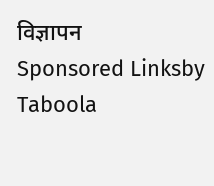विज्ञापन
Sponsored Linksby Taboola